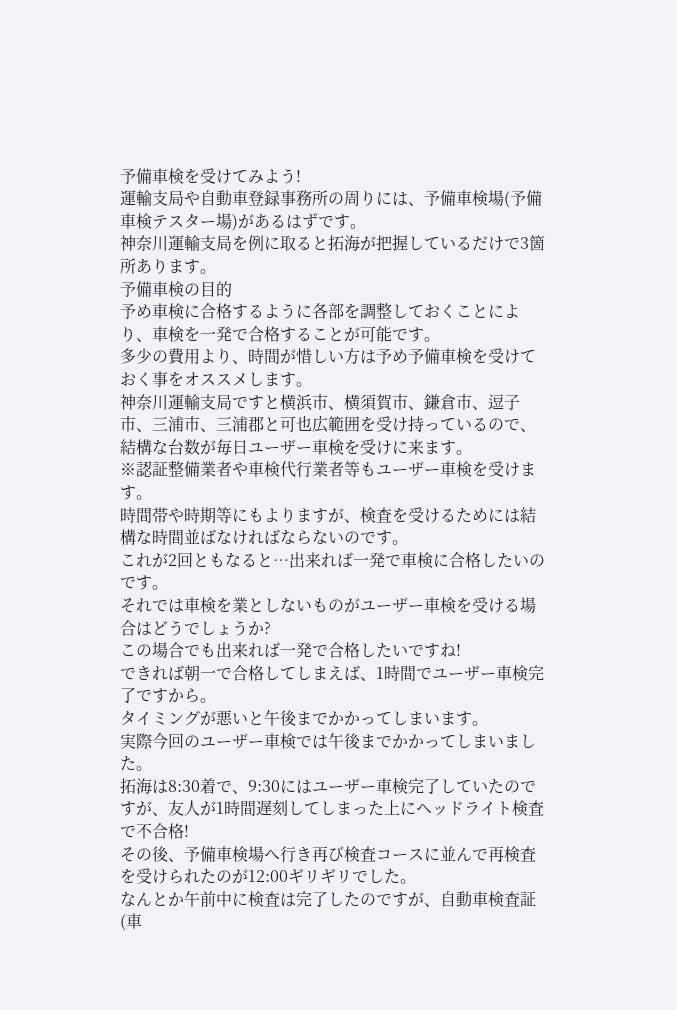予備車検を受けてみよう!
運輸支局や自動車登録事務所の周りには、予備車検場(予備車検テスター場)があるはずです。
神奈川運輸支局を例に取ると拓海が把握しているだけで3箇所あります。
予備車検の目的
予め車検に合格するように各部を調整しておくことにより、車検を一発で合格することが可能です。
多少の費用より、時間が惜しい方は予め予備車検を受けておく事をオススメします。
神奈川運輸支局ですと横浜市、横須賀市、鎌倉市、逗子市、三浦市、三浦郡と可也広範囲を受け持っているので、結構な台数が毎日ユーザー車検を受けに来ます。
※認証整備業者や車検代行業者等もユーザー車検を受けます。
時間帯や時期等にもよりますが、検査を受けるためには結構な時間並ばなければならないのです。
これが2回ともなると…出来れば一発で車検に合格したいのです。
それでは車検を業としないものがユーザー車検を受ける場合はどうでしょうか?
この場合でも出来れば一発で合格したいですね!
できれば朝一で合格してしまえば、1時間でユーザー車検完了ですから。
タイミングが悪いと午後までかかってしまいます。
実際今回のユーザー車検では午後までかかってしまいました。
拓海は8:30着で、9:30にはユーザー車検完了していたのですが、友人が1時間遅刻してしまった上にヘッドライト検査で不合格!
その後、予備車検場へ行き再び検査コースに並んで再検査を受けられたのが12:00ギリギリでした。
なんとか午前中に検査は完了したのですが、自動車検査証(車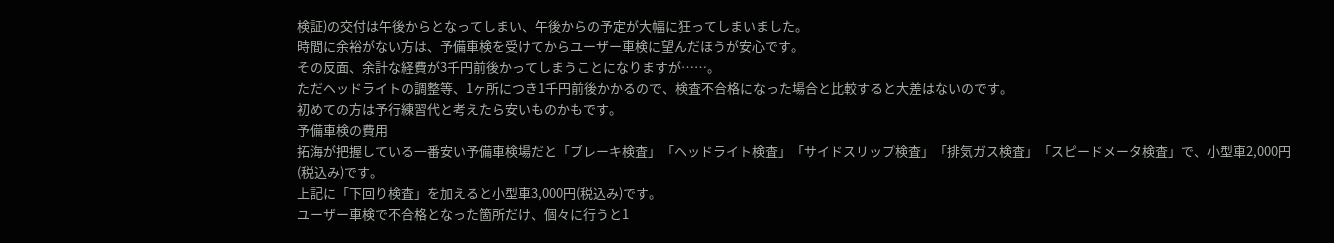検証)の交付は午後からとなってしまい、午後からの予定が大幅に狂ってしまいました。
時間に余裕がない方は、予備車検を受けてからユーザー車検に望んだほうが安心です。
その反面、余計な経費が3千円前後かってしまうことになりますが……。
ただヘッドライトの調整等、1ヶ所につき1千円前後かかるので、検査不合格になった場合と比較すると大差はないのです。
初めての方は予行練習代と考えたら安いものかもです。
予備車検の費用
拓海が把握している一番安い予備車検場だと「ブレーキ検査」「ヘッドライト検査」「サイドスリップ検査」「排気ガス検査」「スピードメータ検査」で、小型車2,000円(税込み)です。
上記に「下回り検査」を加えると小型車3,000円(税込み)です。
ユーザー車検で不合格となった箇所だけ、個々に行うと1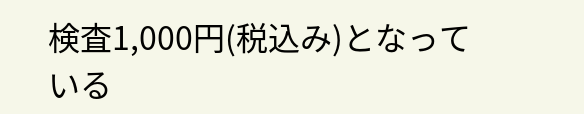検査1,000円(税込み)となっている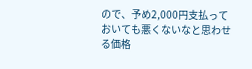ので、予め2,000円支払っておいても悪くないなと思わせる価格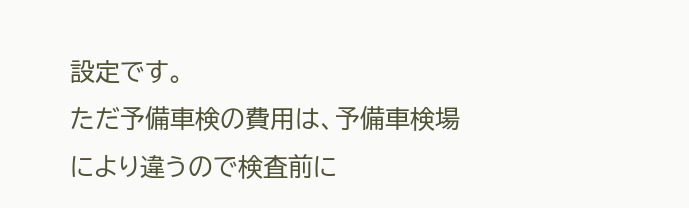設定です。
ただ予備車検の費用は、予備車検場により違うので検査前に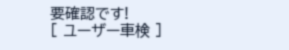要確認です!
[ ユーザー車検 ]